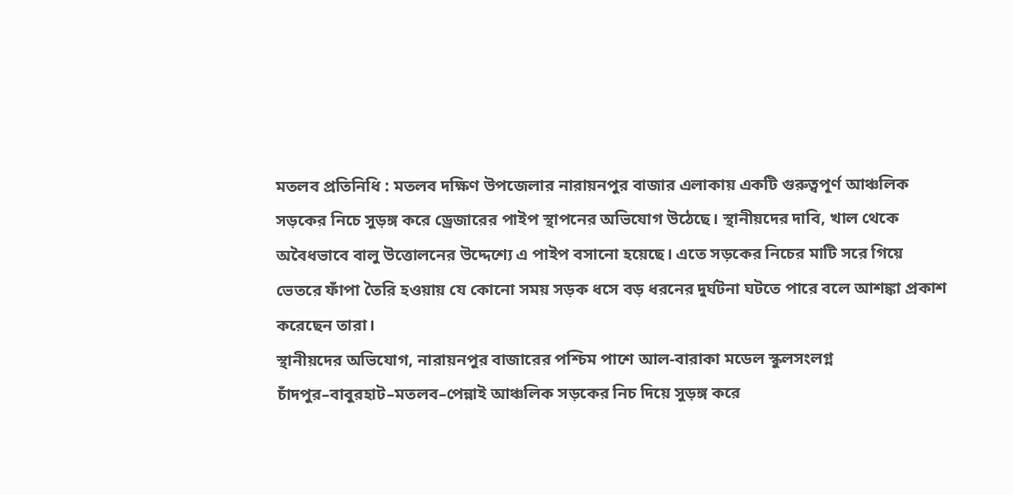মতলব প্রতিনিধি : মতলব দক্ষিণ উপজেলার নারায়নপুর বাজার এলাকায় একটি গুরুত্বপূর্ণ আঞ্চলিক সড়কের নিচে সুড়ঙ্গ করে ড্রেজারের পাইপ স্থাপনের অভিযোগ উঠেছে। স্থানীয়দের দাবি, খাল থেকে অবৈধভাবে বালু উত্তোলনের উদ্দেশ্যে এ পাইপ বসানো হয়েছে। এতে সড়কের নিচের মাটি সরে গিয়ে ভেতরে ফাঁপা তৈরি হওয়ায় যে কোনো সময় সড়ক ধসে বড় ধরনের দুর্ঘটনা ঘটতে পারে বলে আশঙ্কা প্রকাশ করেছেন তারা।
স্থানীয়দের অভিযোগ, নারায়নপুর বাজারের পশ্চিম পাশে আল-বারাকা মডেল স্কুলসংলগ্ন চাঁদপুর–বাবুরহাট–মতলব–পেন্নাই আঞ্চলিক সড়কের নিচ দিয়ে সুড়ঙ্গ করে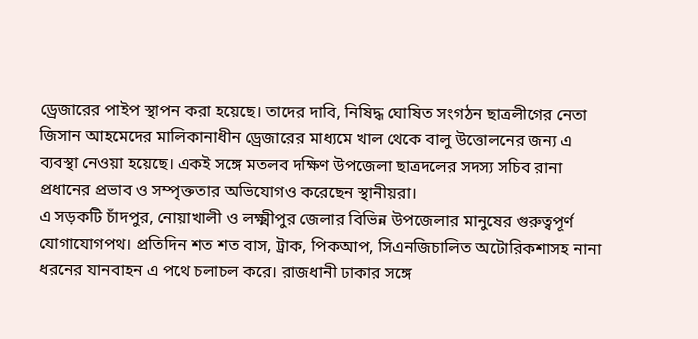ড্রেজারের পাইপ স্থাপন করা হয়েছে। তাদের দাবি, নিষিদ্ধ ঘোষিত সংগঠন ছাত্রলীগের নেতা জিসান আহমেদের মালিকানাধীন ড্রেজারের মাধ্যমে খাল থেকে বালু উত্তোলনের জন্য এ ব্যবস্থা নেওয়া হয়েছে। একই সঙ্গে মতলব দক্ষিণ উপজেলা ছাত্রদলের সদস্য সচিব রানা প্রধানের প্রভাব ও সম্পৃক্ততার অভিযোগও করেছেন স্থানীয়রা।
এ সড়কটি চাঁদপুর, নোয়াখালী ও লক্ষ্মীপুর জেলার বিভিন্ন উপজেলার মানুষের গুরুত্বপূর্ণ যোগাযোগপথ। প্রতিদিন শত শত বাস, ট্রাক, পিকআপ, সিএনজিচালিত অটোরিকশাসহ নানা ধরনের যানবাহন এ পথে চলাচল করে। রাজধানী ঢাকার সঙ্গে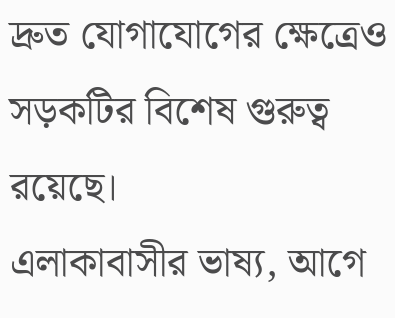দ্রুত যোগাযোগের ক্ষেত্রেও সড়কটির বিশেষ গুরুত্ব রয়েছে।
এলাকাবাসীর ভাষ্য, আগে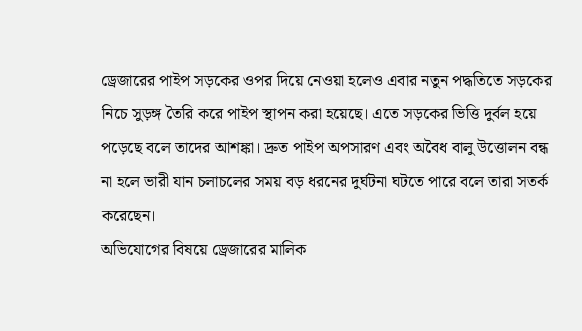ড্রেজারের পাইপ সড়কের ওপর দিয়ে নেওয়া হলেও এবার নতুন পদ্ধতিতে সড়কের নিচে সুড়ঙ্গ তৈরি করে পাইপ স্থাপন করা হয়েছে। এতে সড়কের ভিত্তি দুর্বল হয়ে পড়েছে বলে তাদের আশঙ্কা। দ্রুত পাইপ অপসারণ এবং অবৈধ বালু উত্তোলন বন্ধ না হলে ভারী যান চলাচলের সময় বড় ধরনের দুর্ঘটনা ঘটতে পারে বলে তারা সতর্ক করেছেন।
অভিযোগের বিষয়ে ড্রেজারের মালিক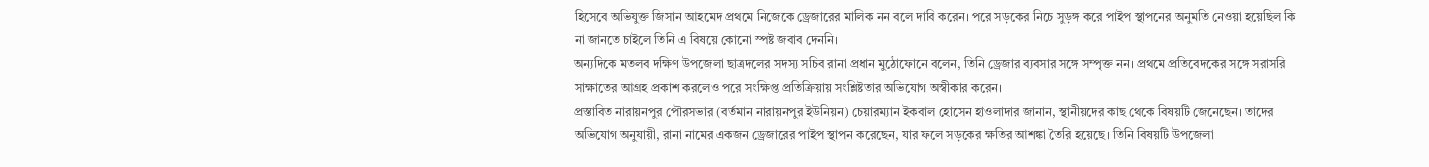হিসেবে অভিযুক্ত জিসান আহমেদ প্রথমে নিজেকে ড্রেজারের মালিক নন বলে দাবি করেন। পরে সড়কের নিচে সুড়ঙ্গ করে পাইপ স্থাপনের অনুমতি নেওয়া হয়েছিল কি না জানতে চাইলে তিনি এ বিষয়ে কোনো স্পষ্ট জবাব দেননি।
অন্যদিকে মতলব দক্ষিণ উপজেলা ছাত্রদলের সদস্য সচিব রানা প্রধান মুঠোফোনে বলেন, তিনি ড্রেজার ব্যবসার সঙ্গে সম্পৃক্ত নন। প্রথমে প্রতিবেদকের সঙ্গে সরাসরি সাক্ষাতের আগ্রহ প্রকাশ করলেও পরে সংক্ষিপ্ত প্রতিক্রিয়ায় সংশ্লিষ্টতার অভিযোগ অস্বীকার করেন।
প্রস্তাবিত নারায়নপুর পৌরসভার (বর্তমান নারায়নপুর ইউনিয়ন) চেয়ারম্যান ইকবাল হোসেন হাওলাদার জানান, স্থানীয়দের কাছ থেকে বিষয়টি জেনেছেন। তাদের অভিযোগ অনুযায়ী, রানা নামের একজন ড্রেজারের পাইপ স্থাপন করেছেন, যার ফলে সড়কের ক্ষতির আশঙ্কা তৈরি হয়েছে। তিনি বিষয়টি উপজেলা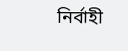নির্বাহী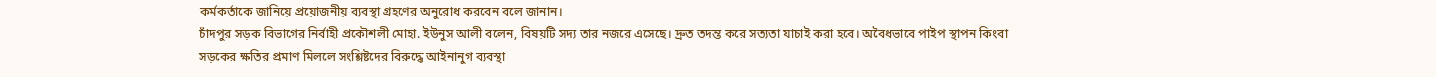কর্মকর্তাকে জানিয়ে প্রয়োজনীয় ব্যবস্থা গ্রহণের অনুরোধ করবেন বলে জানান।
চাঁদপুর সড়ক বিভাগের নির্বাহী প্রকৌশলী মোহা. ইউনুস আলী বলেন, বিষয়টি সদ্য তার নজরে এসেছে। দ্রুত তদন্ত করে সত্যতা যাচাই করা হবে। অবৈধভাবে পাইপ স্থাপন কিংবা সড়কের ক্ষতির প্রমাণ মিললে সংশ্লিষ্টদের বিরুদ্ধে আইনানুগ ব্যবস্থা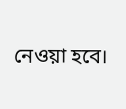নেওয়া হবে।